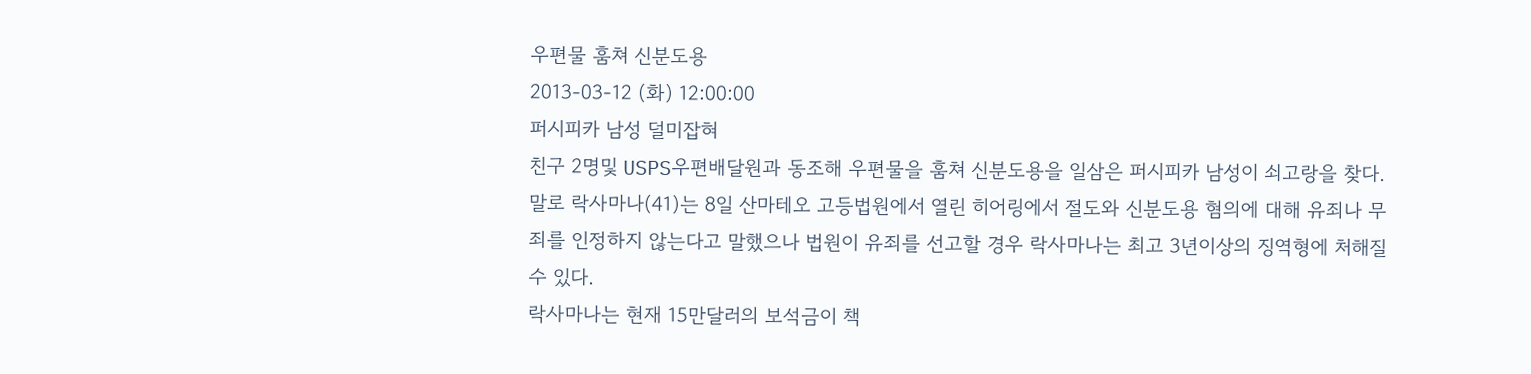우편물 훔쳐 신분도용
2013-03-12 (화) 12:00:00
퍼시피카 남성 덜미잡혀
친구 2명및 USPS우편배달원과 동조해 우편물을 훔쳐 신분도용을 일삼은 퍼시피카 남성이 쇠고랑을 찾다.
말로 락사마나(41)는 8일 산마테오 고등법원에서 열린 히어링에서 절도와 신분도용 혐의에 대해 유죄나 무죄를 인정하지 않는다고 말했으나 법원이 유죄를 선고할 경우 락사마나는 최고 3년이상의 징역형에 처해질 수 있다.
락사마나는 현재 15만달러의 보석금이 책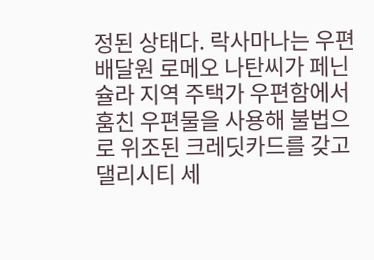정된 상태다. 락사마나는 우편배달원 로메오 나탄씨가 페닌슐라 지역 주택가 우편함에서 훔친 우편물을 사용해 불법으로 위조된 크레딧카드를 갖고 댈리시티 세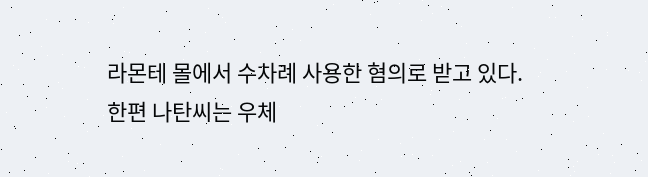라몬테 몰에서 수차례 사용한 혐의로 받고 있다.
한편 나탄씨는 우체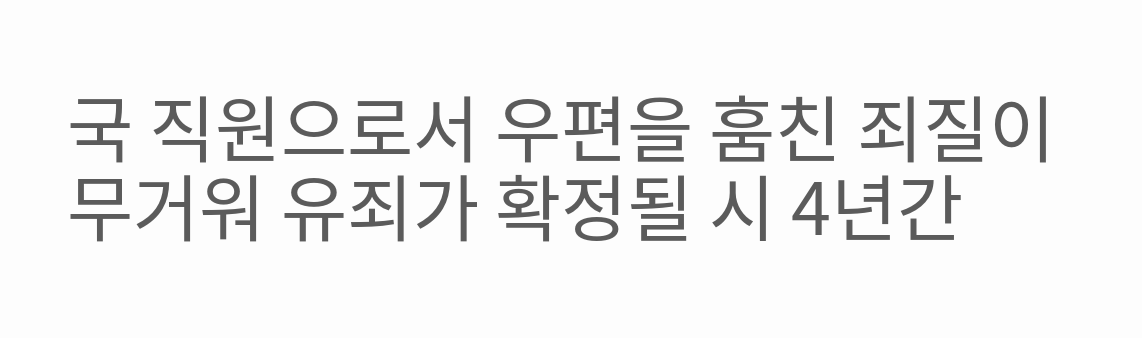국 직원으로서 우편을 훔친 죄질이 무거워 유죄가 확정될 시 4년간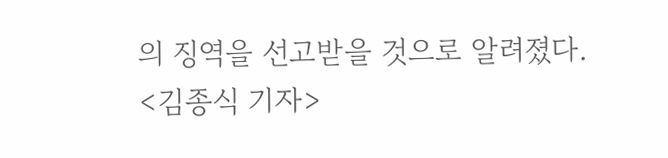의 징역을 선고받을 것으로 알려졌다.
<김종식 기자>